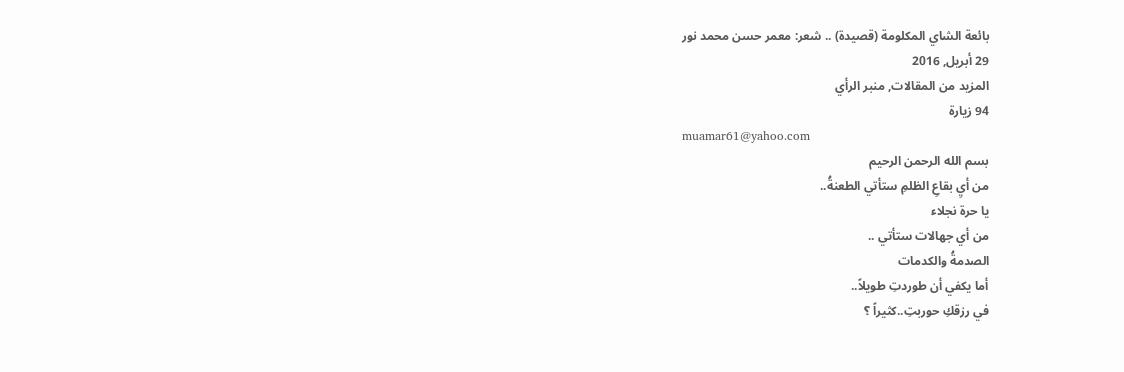بائعة الشاي المكلومة (قصيدة) .. شعر: معمر حسن محمد نور
29 أبريل, 2016
المزيد من المقالات, منبر الرأي
94 زيارة
muamar61@yahoo.com
بسم الله الرحمن الرحيم
من أيِ بقاعِ الظلمِ ستأتي الطعنةُ..
يا حرة نجلاء
من أي جهالات ستأتي ..
الصدمةُ والكدمات
أما يكفي أن طوردتِ طويلاً..
في رزقكِ حوربتِ..كثيراً ؟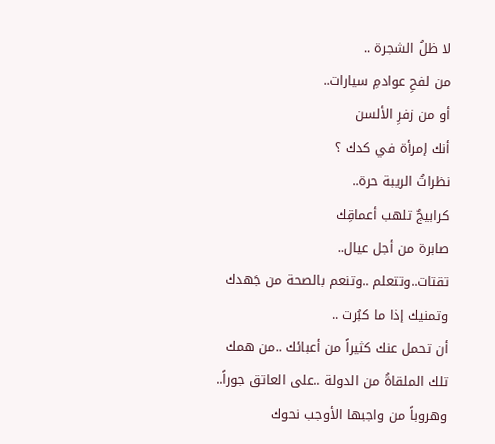لا ظلُ الشجرة ..
من لفحِ عوادمِ سيارات..
أو من زفرِ الألسن
أنك إمرأة في كدك ؟
نظراتُ الريبة حرة..
كرابيجٌ تلهب أعماقِك
صابرة من أجل عيال..
تقتات..وتتعلم ..وتنعم بالصحة من جَهدك
وتمنيك إذا ما كبُرت ..
أن تحمل عنك كثيراً من أعبائك ..من همك
تلك الملقاةُ من الدولة ..على العاتق جوراً..
وهروباً من واجبها الأوجب نحوك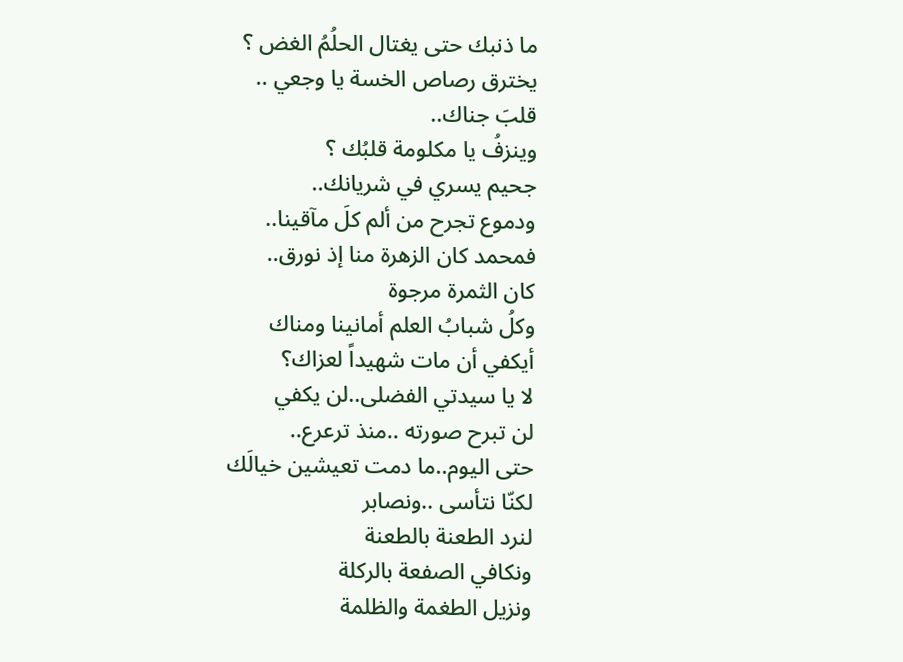ما ذنبك حتى يغتال الحلُمُ الغض ؟
يخترق رصاص الخسة يا وجعي ..
قلبَ جناك..
وينزفُ يا مكلومة قلبُك ؟
جحيم يسري في شريانك..
ودموع تجرح من ألم كلَ مآقينا..
فمحمد كان الزهرة منا إذ نورق..
كان الثمرة مرجوة
وكلُ شبابُ العلم أمانينا ومناك
أيكفي أن مات شهيداً لعزاك؟
لا يا سيدتي الفضلى..لن يكفي
لن تبرح صورته ..منذ ترعرع..
حتى اليوم..ما دمت تعيشين خيالَك
لكنّا نتأسى ..ونصابر
لنرد الطعنة بالطعنة
ونكافي الصفعة بالركلة
ونزيل الطغمة والظلمة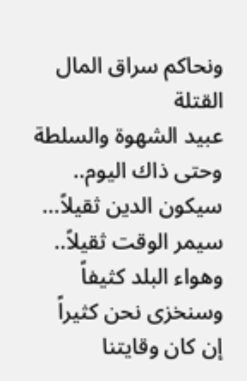ونحاكم سراق المال القتلة
عبيد الشهوة والسلطة
وحتى ذاك اليوم..
سيكون الدين ثقيلاً…
سيمر الوقت ثقيلاً..
وهواء البلد كثيفاً
وسنخزى نحن كثيراً
إن كان وقايتنا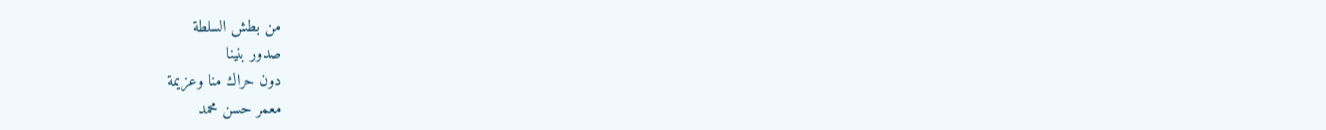من بطش السلطة
صدور بنينا
دون حراك منا وعزيمة
معمر حسن محمد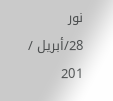نور
28/أبريل / 201